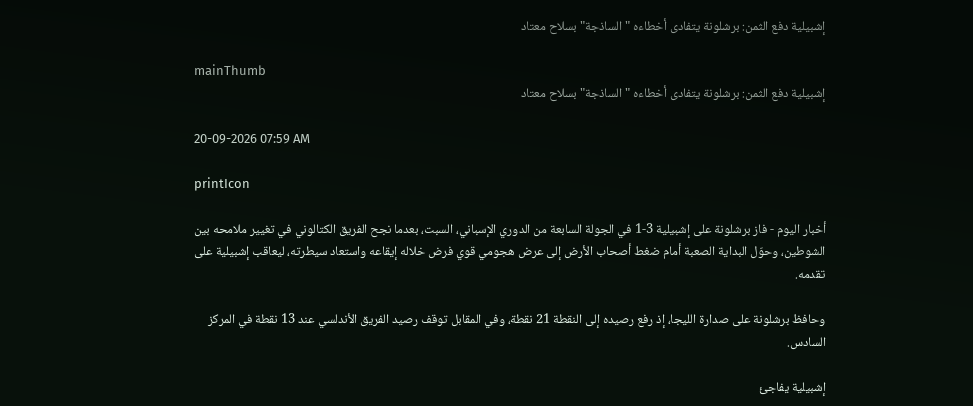إشبيلية دفع الثمن: برشلونة يتفادى أخطاءه "الساذجة" بسلاح معتاد

mainThumb
إشبيلية دفع الثمن: برشلونة يتفادى أخطاءه "الساذجة" بسلاح معتاد

20-09-2026 07:59 AM

printIcon

أخبار اليوم - فاز برشلونة على إشبيلية 3-1 في الجولة السابعة من الدوري الإسباني، السبت، بعدما نجح الفريق الكتالوني في تغيير ملامحه بين الشوطين، وحوّل البداية الصعبة أمام ضغط أصحاب الأرض إلى عرض هجومي قوي فرض خلاله إيقاعه واستعاد سيطرته، ليعاقب إشبيلية على تقدمه.

وحافظ برشلونة على صدارة الليجا، إذ رفع رصيده إلى النقطة 21 نقطة، وفي المقابل توقف رصيد الفريق الأندلسي عند 13 نقطة في المركز السادس.

إشبيلية يفاجئ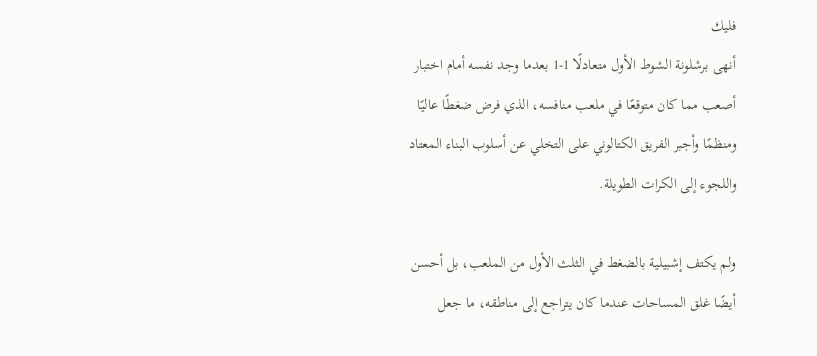فليك
أنهى برشلونة الشوط الأول متعادلًا 1-1 بعدما وجد نفسه أمام اختبار أصعب مما كان متوقعًا في ملعب منافسه، الذي فرض ضغطًا عاليًا ومنظمًا وأجبر الفريق الكتالوني على التخلي عن أسلوب البناء المعتاد واللجوء إلى الكرات الطويلة.

ولم يكتف إشبيلية بالضغط في الثلث الأول من الملعب، بل أحسن أيضًا غلق المساحات عندما كان يتراجع إلى مناطقه، ما جعل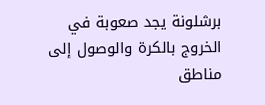برشلونة يجد صعوبة في الخروج بالكرة والوصول إلى مناطق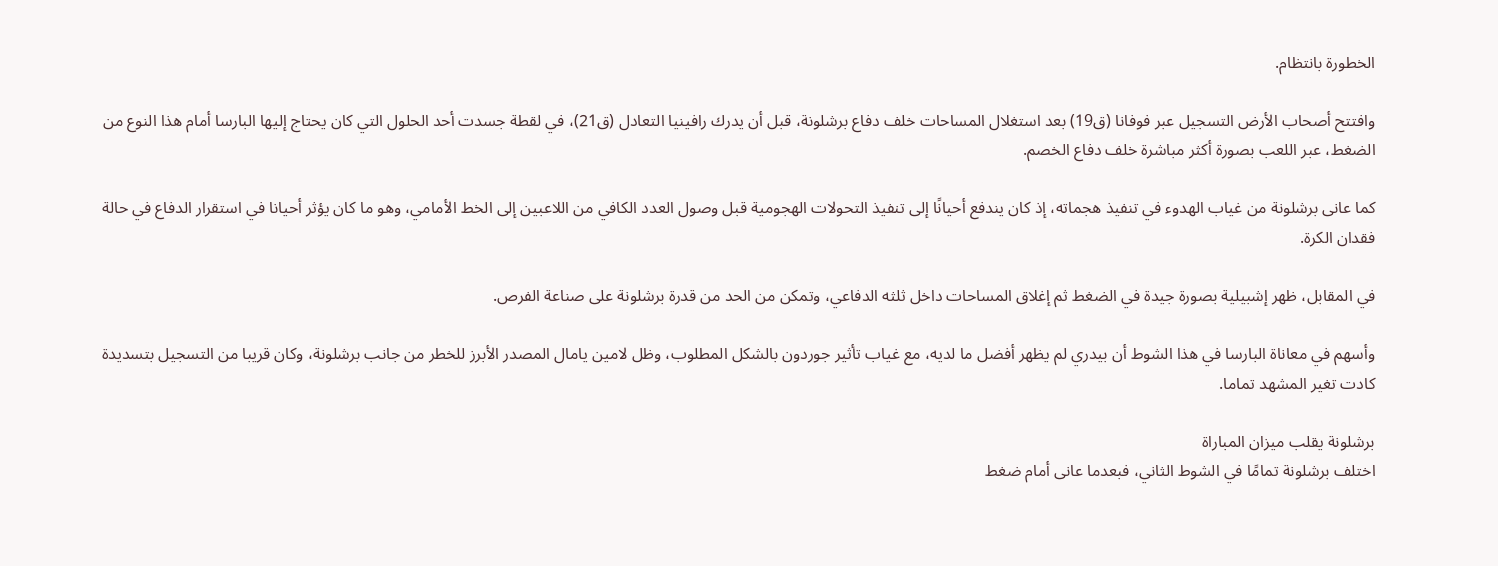الخطورة بانتظام.

وافتتح أصحاب الأرض التسجيل عبر فوفانا (ق19) بعد استغلال المساحات خلف دفاع برشلونة، قبل أن يدرك رافينيا التعادل (ق21)، في لقطة جسدت أحد الحلول التي كان يحتاج إليها البارسا أمام هذا النوع من الضغط، عبر اللعب بصورة أكثر مباشرة خلف دفاع الخصم.

كما عانى برشلونة من غياب الهدوء في تنفيذ هجماته، إذ كان يندفع أحيانًا إلى تنفيذ التحولات الهجومية قبل وصول العدد الكافي من اللاعبين إلى الخط الأمامي، وهو ما كان يؤثر أحيانا في استقرار الدفاع في حالة فقدان الكرة.

في المقابل، ظهر إشبيلية بصورة جيدة في الضغط ثم إغلاق المساحات داخل ثلثه الدفاعي، وتمكن من الحد من قدرة برشلونة على صناعة الفرص.

وأسهم في معاناة البارسا في هذا الشوط أن بيدري لم يظهر أفضل ما لديه، مع غياب تأثير جوردون بالشكل المطلوب، وظل لامين يامال المصدر الأبرز للخطر من جانب برشلونة، وكان قريبا من التسجيل بتسديدة كادت تغير المشهد تماما.

برشلونة يقلب ميزان المباراة
اختلف برشلونة تمامًا في الشوط الثاني، فبعدما عانى أمام ضغط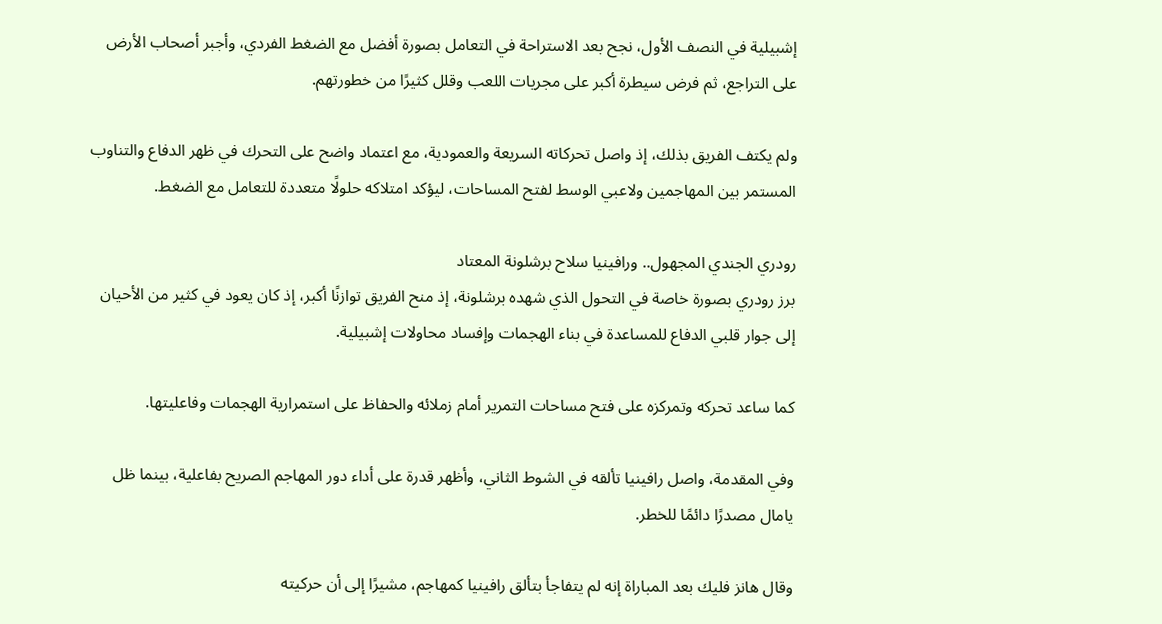إشبيلية في النصف الأول، نجح بعد الاستراحة في التعامل بصورة أفضل مع الضغط الفردي، وأجبر أصحاب الأرض على التراجع، ثم فرض سيطرة أكبر على مجريات اللعب وقلل كثيرًا من خطورتهم.

ولم يكتف الفريق بذلك، إذ واصل تحركاته السريعة والعمودية، مع اعتماد واضح على التحرك في ظهر الدفاع والتناوب المستمر بين المهاجمين ولاعبي الوسط لفتح المساحات، ليؤكد امتلاكه حلولًا متعددة للتعامل مع الضغط.

رودري الجندي المجهول.. ورافينيا سلاح برشلونة المعتاد
برز رودري بصورة خاصة في التحول الذي شهده برشلونة، إذ منح الفريق توازنًا أكبر، إذ كان يعود في كثير من الأحيان إلى جوار قلبي الدفاع للمساعدة في بناء الهجمات وإفساد محاولات إشبيلية.

كما ساعد تحركه وتمركزه على فتح مساحات التمرير أمام زملائه والحفاظ على استمرارية الهجمات وفاعليتها.

وفي المقدمة، واصل رافينيا تألقه في الشوط الثاني، وأظهر قدرة على أداء دور المهاجم الصريح بفاعلية، بينما ظل يامال مصدرًا دائمًا للخطر.

وقال هانز فليك بعد المباراة إنه لم يتفاجأ بتألق رافينيا كمهاجم، مشيرًا إلى أن حركيته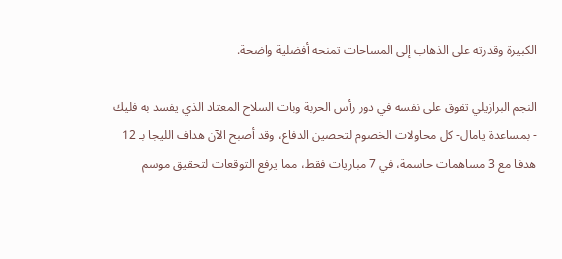الكبيرة وقدرته على الذهاب إلى المساحات تمنحه أفضلية واضحة.

النجم البرازيلي تفوق على نفسه في دور رأس الحربة وبات السلاح المعتاد الذي يفسد به فليك - بمساعدة يامال- كل محاولات الخصوم لتحصين الدفاع، وقد أصبح الآن هداف الليجا بـ 12 هدفا مع 3 مساهمات حاسمة، في 7 مباريات فقط، مما يرفع التوقعات لتحقيق موسم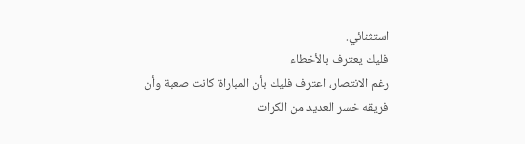استثنائي.
فليك يعترف بالأخطاء
رغم الانتصار، اعترف فليك بأن المباراة كانت صعبة وأن فريقه خسر العديد من الكرات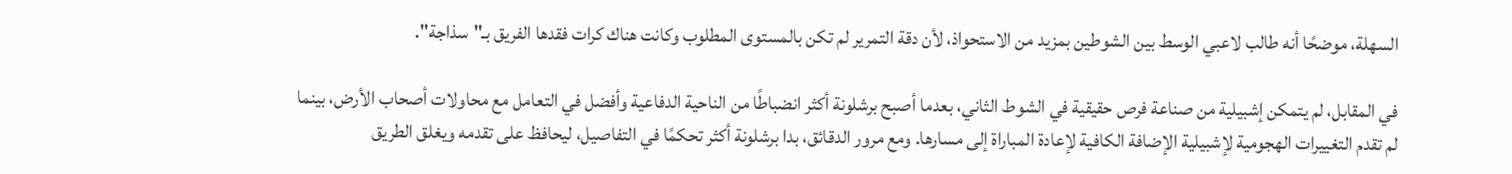السهلة، موضحًا أنه طالب لاعبي الوسط بين الشوطين بمزيد من الاستحواذ، لأن دقة التمرير لم تكن بالمستوى المطلوب وكانت هناك كرات فقدها الفريق بـ"سذاجة".

في المقابل، لم يتمكن إشبيلية من صناعة فرص حقيقية في الشوط الثاني، بعدما أصبح برشلونة أكثر انضباطًا من الناحية الدفاعية وأفضل في التعامل مع محاولات أصحاب الأرض، بينما لم تقدم التغييرات الهجومية لإشبيلية الإضافة الكافية لإعادة المباراة إلى مسارها. ومع مرور الدقائق، بدا برشلونة أكثر تحكمًا في التفاصيل، ليحافظ على تقدمه ويغلق الطريق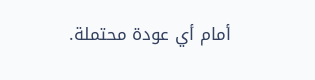أمام أي عودة محتملة.